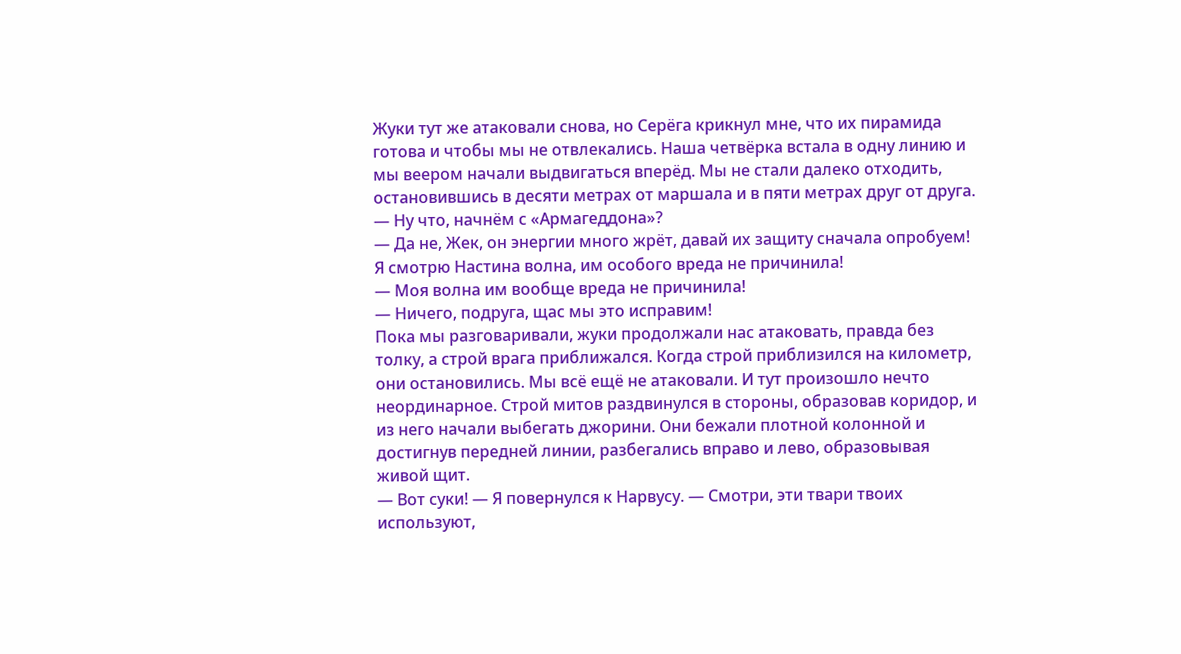Жуки тут же атаковали снова, но Серёга крикнул мне, что их пирамида готова и чтобы мы не отвлекались. Наша четвёрка встала в одну линию и мы веером начали выдвигаться вперёд. Мы не стали далеко отходить, остановившись в десяти метрах от маршала и в пяти метрах друг от друга.
— Ну что, начнём с «Армагеддона»?
— Да не, Жек, он энергии много жрёт, давай их защиту сначала опробуем! Я смотрю Настина волна, им особого вреда не причинила!
— Моя волна им вообще вреда не причинила!
— Ничего, подруга, щас мы это исправим!
Пока мы разговаривали, жуки продолжали нас атаковать, правда без толку, а строй врага приближался. Когда строй приблизился на километр, они остановились. Мы всё ещё не атаковали. И тут произошло нечто неординарное. Строй митов раздвинулся в стороны, образовав коридор, и из него начали выбегать джорини. Они бежали плотной колонной и достигнув передней линии, разбегались вправо и лево, образовывая живой щит.
— Вот суки! — Я повернулся к Нарвусу. — Смотри, эти твари твоих используют,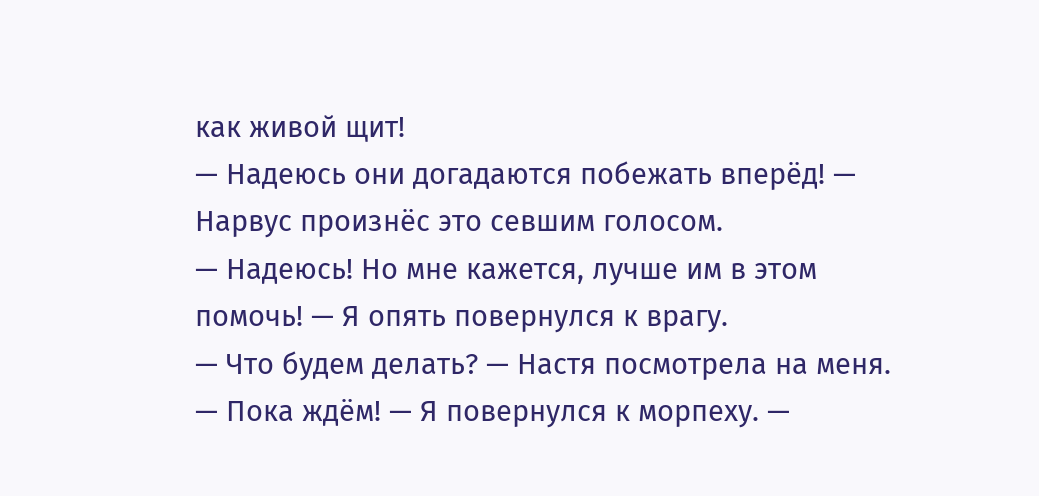как живой щит!
— Надеюсь они догадаются побежать вперёд! — Нарвус произнёс это севшим голосом.
— Надеюсь! Но мне кажется, лучше им в этом помочь! — Я опять повернулся к врагу.
— Что будем делать? — Настя посмотрела на меня.
— Пока ждём! — Я повернулся к морпеху. —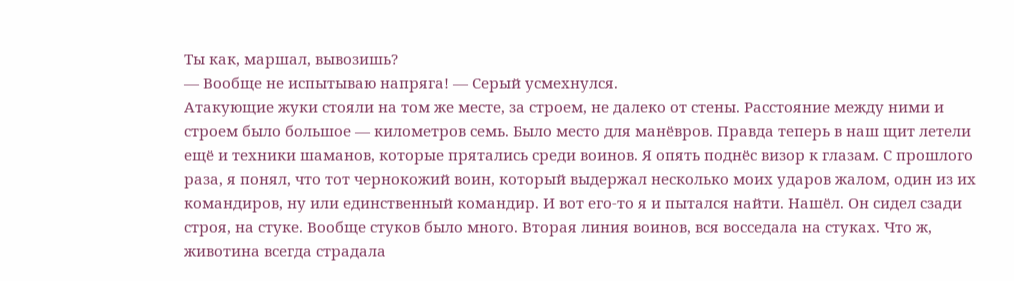Ты как, маршал, вывозишь?
— Вообще не испытываю напряга! — Серый усмехнулся.
Атакующие жуки стояли на том же месте, за строем, не далеко от стены. Расстояние между ними и строем было большое — километров семь. Было место для манёвров. Правда теперь в наш щит летели ещё и техники шаманов, которые прятались среди воинов. Я опять поднёс визор к глазам. С прошлого раза, я понял, что тот чернокожий воин, который выдержал несколько моих ударов жалом, один из их командиров, ну или единственный командир. И вот его-то я и пытался найти. Нашёл. Он сидел сзади строя, на стуке. Вообще стуков было много. Вторая линия воинов, вся восседала на стуках. Что ж, животина всегда страдала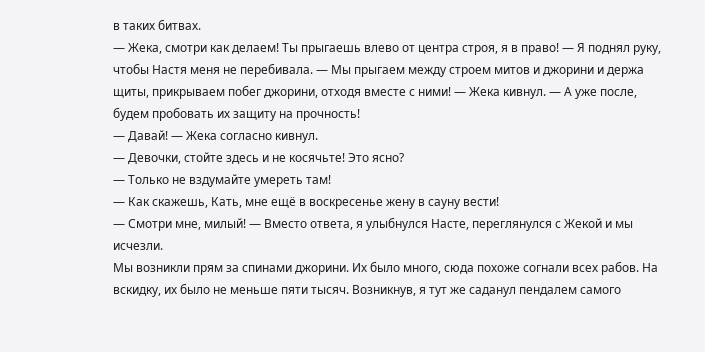в таких битвах.
— Жека, смотри как делаем! Ты прыгаешь влево от центра строя, я в право! — Я поднял руку, чтобы Настя меня не перебивала. — Мы прыгаем между строем митов и джорини и держа щиты, прикрываем побег джорини, отходя вместе с ними! — Жека кивнул. — А уже после, будем пробовать их защиту на прочность!
— Давай! — Жека согласно кивнул.
— Девочки, стойте здесь и не косячьте! Это ясно?
— Только не вздумайте умереть там!
— Как скажешь, Кать, мне ещё в воскресенье жену в сауну вести!
— Смотри мне, милый! — Вместо ответа, я улыбнулся Насте, переглянулся с Жекой и мы исчезли.
Мы возникли прям за спинами джорини. Их было много, сюда похоже согнали всех рабов. На вскидку, их было не меньше пяти тысяч. Возникнув, я тут же саданул пендалем самого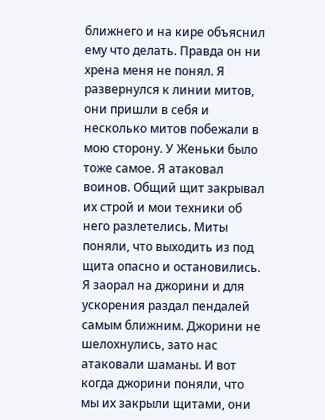ближнего и на кире объяснил ему что делать. Правда он ни хрена меня не понял. Я развернулся к линии митов, они пришли в себя и несколько митов побежали в мою сторону. У Женьки было тоже самое. Я атаковал воинов. Общий щит закрывал их строй и мои техники об него разлетелись. Миты поняли, что выходить из под щита опасно и остановились. Я заорал на джорини и для ускорения раздал пендалей самым ближним. Джорини не шелохнулись, зато нас атаковали шаманы. И вот когда джорини поняли, что мы их закрыли щитами, они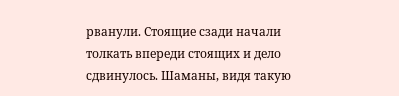рванули. Стоящие сзади начали толкать впереди стоящих и дело сдвинулось. Шаманы, видя такую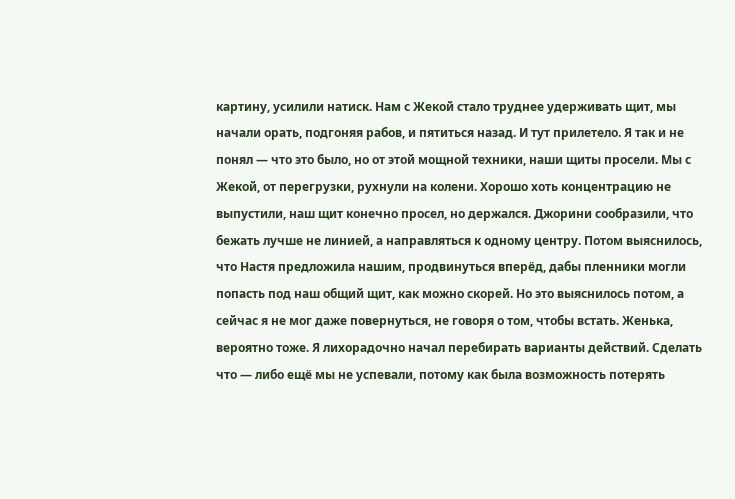картину, усилили натиск. Нам с Жекой стало труднее удерживать щит, мы начали орать, подгоняя рабов, и пятиться назад. И тут прилетело. Я так и не понял — что это было, но от этой мощной техники, наши щиты просели. Мы с Жекой, от перегрузки, рухнули на колени. Хорошо хоть концентрацию не выпустили, наш щит конечно просел, но держался. Джорини сообразили, что бежать лучше не линией, а направляться к одному центру. Потом выяснилось, что Настя предложила нашим, продвинуться вперёд, дабы пленники могли попасть под наш общий щит, как можно скорей. Но это выяснилось потом, а сейчас я не мог даже повернуться, не говоря о том, чтобы встать. Женька, вероятно тоже. Я лихорадочно начал перебирать варианты действий. Сделать что — либо ещё мы не успевали, потому как была возможность потерять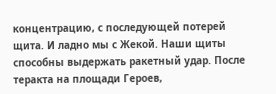концентрацию, с последующей потерей щита. И ладно мы с Жекой. Наши щиты способны выдержать ракетный удар. После теракта на площади Героев,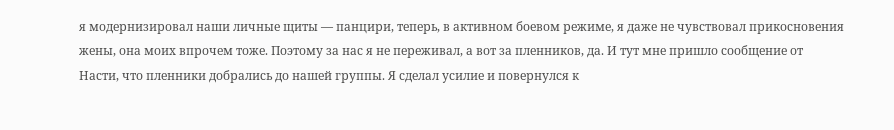я модернизировал наши личные щиты — панцири, теперь, в активном боевом режиме, я даже не чувствовал прикосновения жены, она моих впрочем тоже. Поэтому за нас я не переживал, а вот за пленников, да. И тут мне пришло сообщение от Насти, что пленники добрались до нашей группы. Я сделал усилие и повернулся к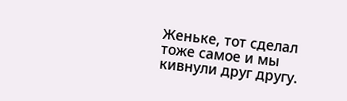Женьке, тот сделал тоже самое и мы кивнули друг другу.